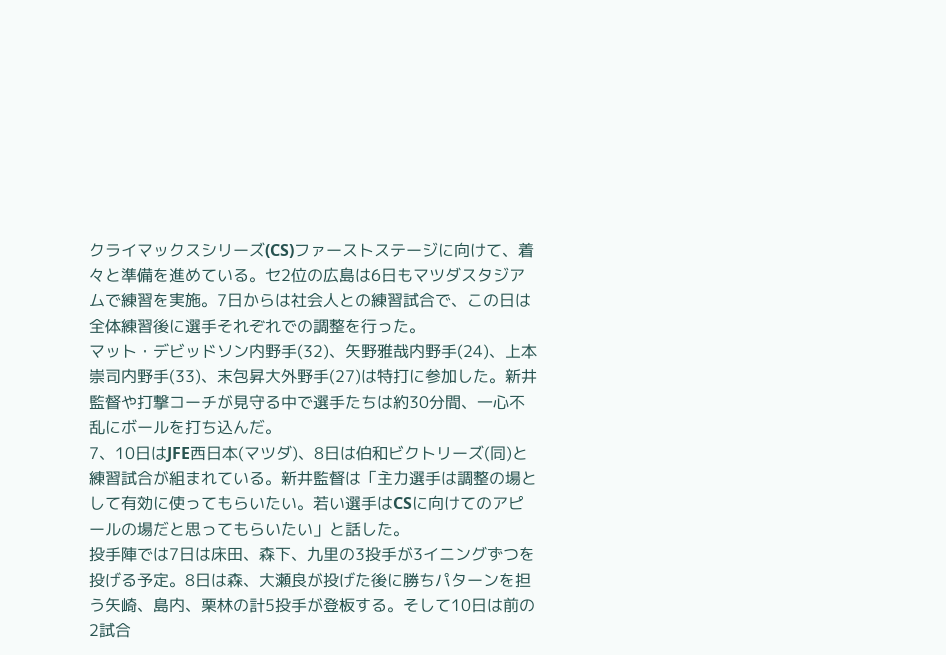クライマックスシリーズ(CS)ファーストステージに向けて、着々と準備を進めている。セ2位の広島は6日もマツダスタジアムで練習を実施。7日からは社会人との練習試合で、この日は全体練習後に選手それぞれでの調整を行った。
マット・デビッドソン内野手(32)、矢野雅哉内野手(24)、上本崇司内野手(33)、末包昇大外野手(27)は特打に参加した。新井監督や打撃コーチが見守る中で選手たちは約30分間、一心不乱にボールを打ち込んだ。
7、10日はJFE西日本(マツダ)、8日は伯和ビクトリーズ(同)と練習試合が組まれている。新井監督は「主力選手は調整の場として有効に使ってもらいたい。若い選手はCSに向けてのアピールの場だと思ってもらいたい」と話した。
投手陣では7日は床田、森下、九里の3投手が3イニングずつを投げる予定。8日は森、大瀬良が投げた後に勝ちパターンを担う矢崎、島内、栗林の計5投手が登板する。そして10日は前の2試合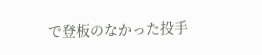で登板のなかった投手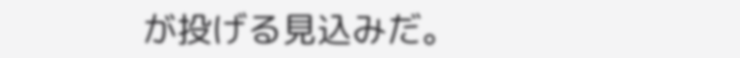が投げる見込みだ。